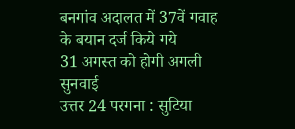बनगांव अदालत में 37वें गवाह के बयान दर्ज किये गये
31 अगस्त को होगी अगली सुनवाई
उत्तर 24 परगना : सुटिया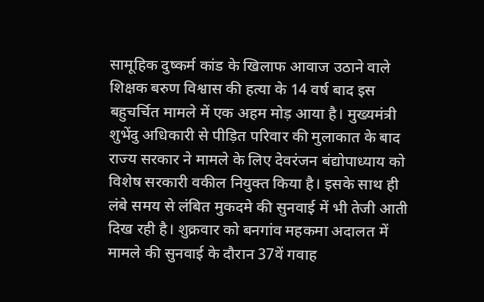सामूहिक दुष्कर्म कांड के खिलाफ आवाज उठाने वाले शिक्षक बरुण विश्वास की हत्या के 14 वर्ष बाद इस बहुचर्चित मामले में एक अहम मोड़ आया है। मुख्यमंत्री शुभेंदु अधिकारी से पीड़ित परिवार की मुलाकात के बाद राज्य सरकार ने मामले के लिए देवरंजन बंद्योपाध्याय को विशेष सरकारी वकील नियुक्त किया है। इसके साथ ही लंबे समय से लंबित मुकदमे की सुनवाई में भी तेजी आती दिख रही है। शुक्रवार को बनगांव महकमा अदालत में मामले की सुनवाई के दौरान 37वें गवाह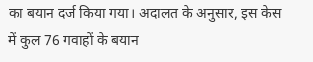का बयान दर्ज किया गया। अदालत के अनुसार, इस केस में कुल 76 गवाहों के बयान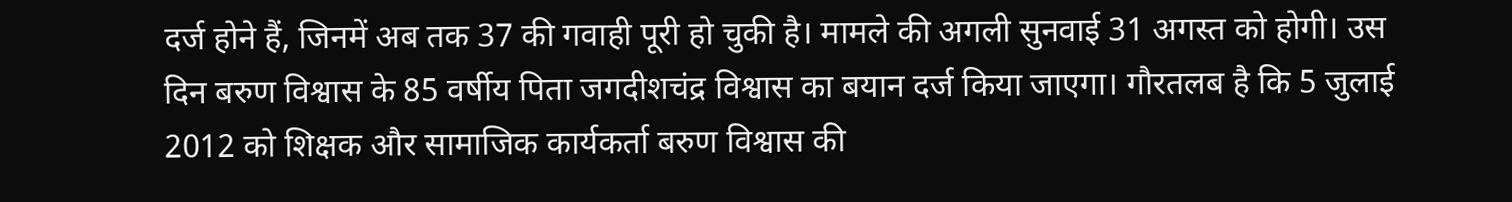दर्ज होने हैं, जिनमें अब तक 37 की गवाही पूरी हो चुकी है। मामले की अगली सुनवाई 31 अगस्त को होगी। उस दिन बरुण विश्वास के 85 वर्षीय पिता जगदीशचंद्र विश्वास का बयान दर्ज किया जाएगा। गौरतलब है कि 5 जुलाई 2012 को शिक्षक और सामाजिक कार्यकर्ता बरुण विश्वास की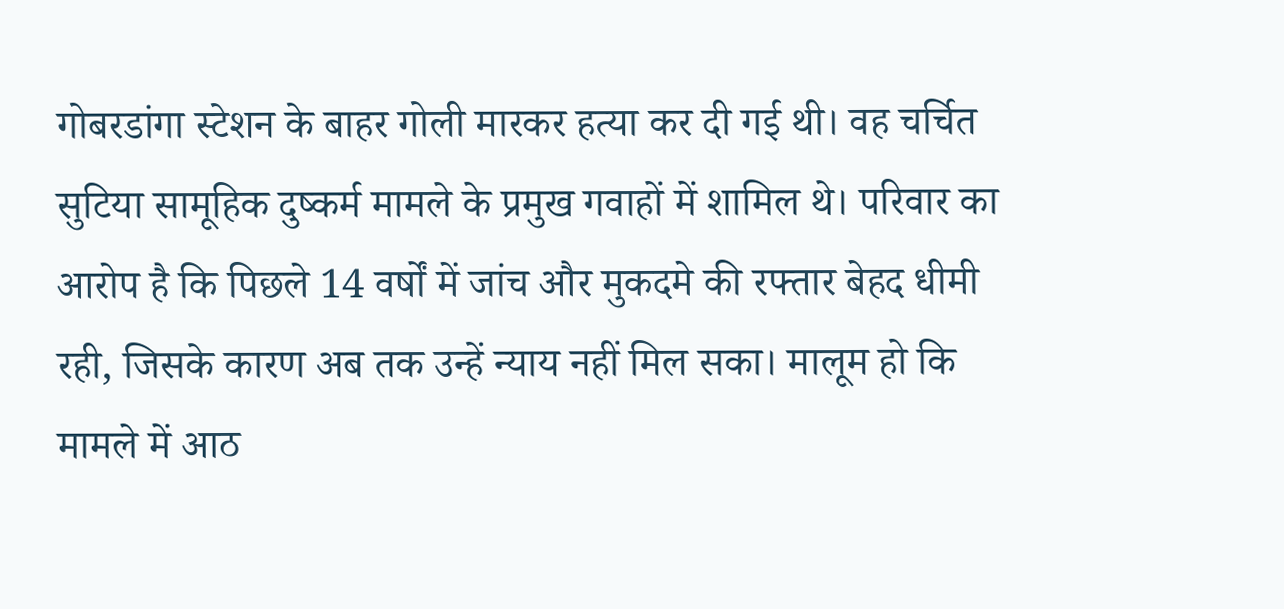गोबरडांगा स्टेशन के बाहर गोली मारकर हत्या कर दी गई थी। वह चर्चित सुटिया सामूहिक दुष्कर्म मामले के प्रमुख गवाहों में शामिल थे। परिवार का आरोप है कि पिछले 14 वर्षों में जांच और मुकदमे की रफ्तार बेहद धीमी रही, जिसके कारण अब तक उन्हें न्याय नहीं मिल सका। मालूम हो कि मामले में आठ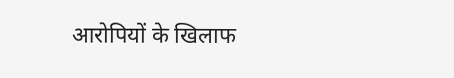आरोपियों के खिलाफ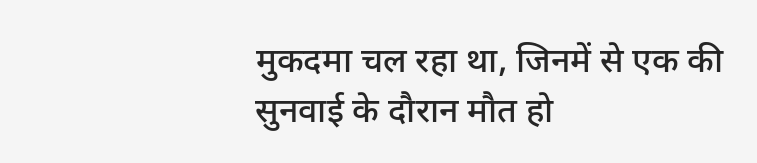मुकदमा चल रहा था, जिनमें से एक की सुनवाई के दौरान मौत हो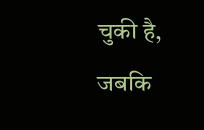चुकी है, जबकि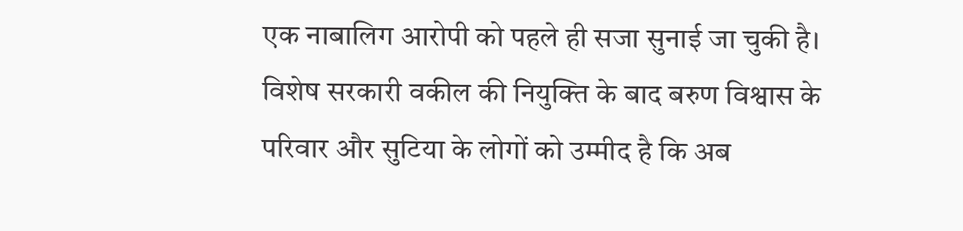एक नाबालिग आरोपी को पहले ही सजा सुनाई जा चुकी है। विशेष सरकारी वकील की नियुक्ति के बाद बरुण विश्वास के परिवार और सुटिया के लोगों को उम्मीद है कि अब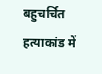बहुचर्चित हत्याकांड में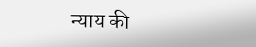न्याय की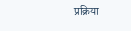प्रक्रिया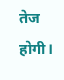तेज होगी।